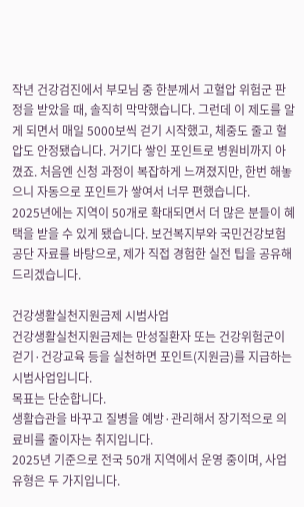작년 건강검진에서 부모님 중 한분께서 고혈압 위험군 판정을 받았을 때, 솔직히 막막했습니다. 그런데 이 제도를 알게 되면서 매일 5000보씩 걷기 시작했고, 체중도 줄고 혈압도 안정됐습니다. 거기다 쌓인 포인트로 병원비까지 아꼈죠. 처음엔 신청 과정이 복잡하게 느껴졌지만, 한번 해놓으니 자동으로 포인트가 쌓여서 너무 편했습니다.
2025년에는 지역이 50개로 확대되면서 더 많은 분들이 혜택을 받을 수 있게 됐습니다. 보건복지부와 국민건강보험공단 자료를 바탕으로, 제가 직접 경험한 실전 팁을 공유해드리겠습니다.

건강생활실천지원금제 시범사업
건강생활실천지원금제는 만성질환자 또는 건강위험군이 걷기·건강교육 등을 실천하면 포인트(지원금)를 지급하는 시범사업입니다.
목표는 단순합니다.
생활습관을 바꾸고 질병을 예방·관리해서 장기적으로 의료비를 줄이자는 취지입니다.
2025년 기준으로 전국 50개 지역에서 운영 중이며, 사업 유형은 두 가지입니다.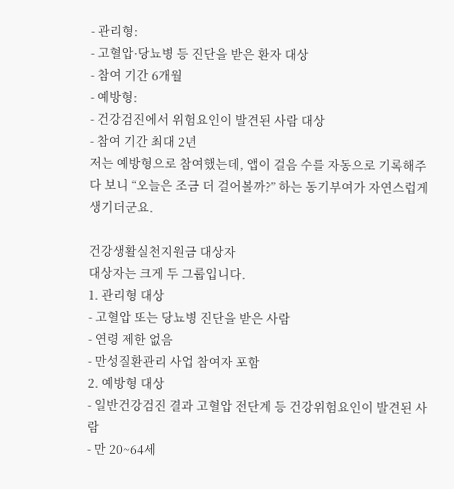- 관리형:
- 고혈압·당뇨병 등 진단을 받은 환자 대상
- 참여 기간 6개월
- 예방형:
- 건강검진에서 위험요인이 발견된 사람 대상
- 참여 기간 최대 2년
저는 예방형으로 참여했는데, 앱이 걸음 수를 자동으로 기록해주다 보니 “오늘은 조금 더 걸어볼까?” 하는 동기부여가 자연스럽게 생기더군요.

건강생활실천지원금 대상자
대상자는 크게 두 그룹입니다.
1. 관리형 대상
- 고혈압 또는 당뇨병 진단을 받은 사람
- 연령 제한 없음
- 만성질환관리 사업 참여자 포함
2. 예방형 대상
- 일반건강검진 결과 고혈압 전단계 등 건강위험요인이 발견된 사람
- 만 20~64세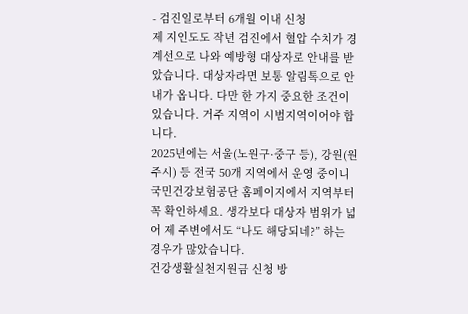- 검진일로부터 6개월 이내 신청
제 지인도도 작년 검진에서 혈압 수치가 경계선으로 나와 예방형 대상자로 안내를 받았습니다. 대상자라면 보통 알림톡으로 안내가 옵니다. 다만 한 가지 중요한 조건이 있습니다. 거주 지역이 시범지역이어야 합니다.
2025년에는 서울(노원구·중구 등), 강원(원주시) 등 전국 50개 지역에서 운영 중이니 국민건강보험공단 홈페이지에서 지역부터 꼭 확인하세요. 생각보다 대상자 범위가 넓어 제 주변에서도 “나도 해당되네?” 하는 경우가 많았습니다.
건강생활실천지원금 신청 방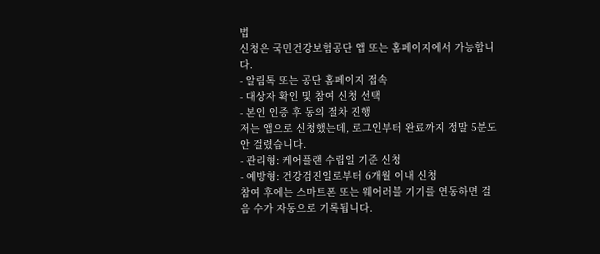법
신청은 국민건강보험공단 앱 또는 홈페이지에서 가능합니다.
- 알림톡 또는 공단 홈페이지 접속
- 대상자 확인 및 참여 신청 선택
- 본인 인증 후 동의 절차 진행
저는 앱으로 신청했는데, 로그인부터 완료까지 정말 5분도 안 걸렸습니다.
- 관리형: 케어플랜 수립일 기준 신청
- 예방형: 건강검진일로부터 6개월 이내 신청
참여 후에는 스마트폰 또는 웨어러블 기기를 연동하면 걸음 수가 자동으로 기록됩니다.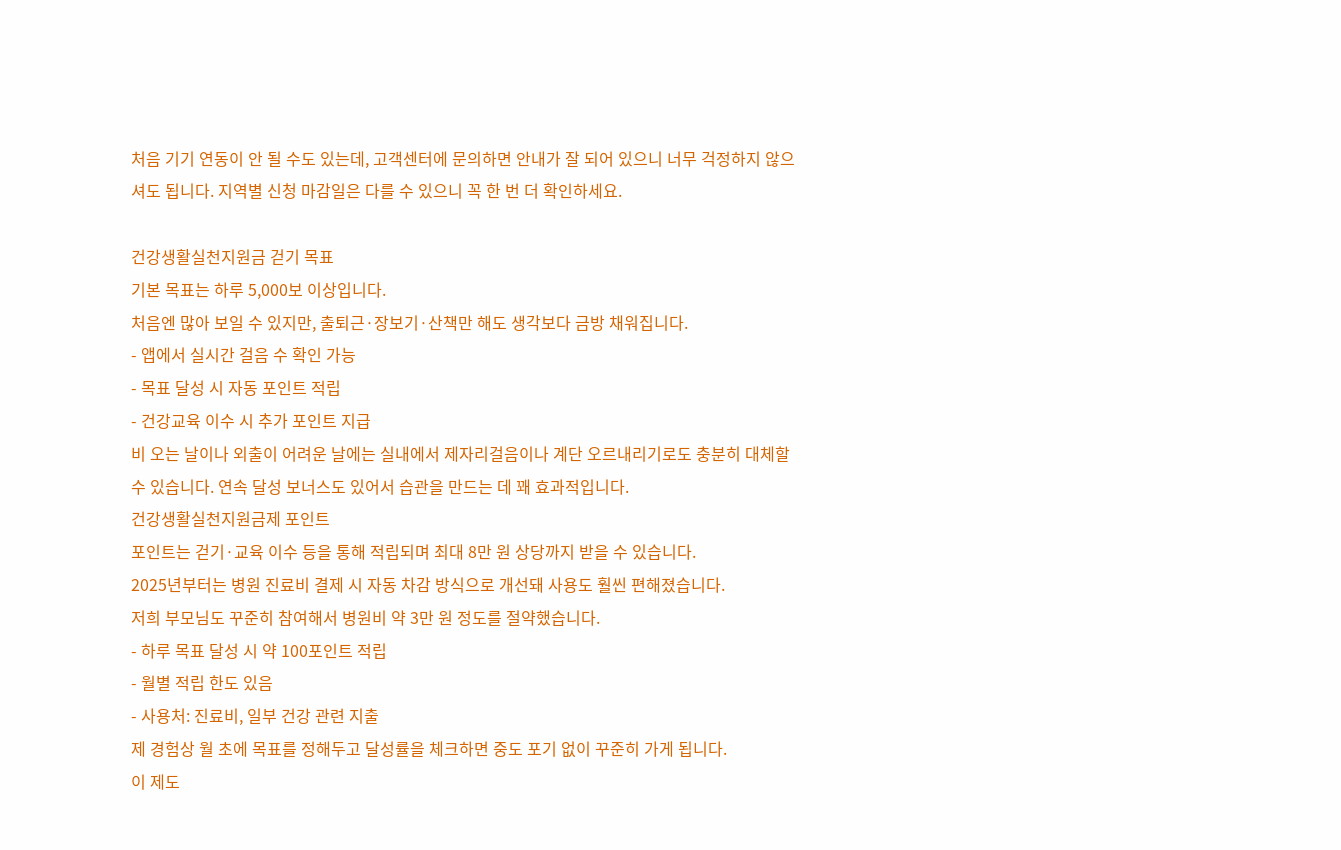처음 기기 연동이 안 될 수도 있는데, 고객센터에 문의하면 안내가 잘 되어 있으니 너무 걱정하지 않으셔도 됩니다. 지역별 신청 마감일은 다를 수 있으니 꼭 한 번 더 확인하세요.

건강생활실천지원금 걷기 목표
기본 목표는 하루 5,000보 이상입니다.
처음엔 많아 보일 수 있지만, 출퇴근·장보기·산책만 해도 생각보다 금방 채워집니다.
- 앱에서 실시간 걸음 수 확인 가능
- 목표 달성 시 자동 포인트 적립
- 건강교육 이수 시 추가 포인트 지급
비 오는 날이나 외출이 어려운 날에는 실내에서 제자리걸음이나 계단 오르내리기로도 충분히 대체할 수 있습니다. 연속 달성 보너스도 있어서 습관을 만드는 데 꽤 효과적입니다.
건강생활실천지원금제 포인트
포인트는 걷기·교육 이수 등을 통해 적립되며 최대 8만 원 상당까지 받을 수 있습니다.
2025년부터는 병원 진료비 결제 시 자동 차감 방식으로 개선돼 사용도 훨씬 편해졌습니다.
저희 부모님도 꾸준히 참여해서 병원비 약 3만 원 정도를 절약했습니다.
- 하루 목표 달성 시 약 100포인트 적립
- 월별 적립 한도 있음
- 사용처: 진료비, 일부 건강 관련 지출
제 경험상 월 초에 목표를 정해두고 달성률을 체크하면 중도 포기 없이 꾸준히 가게 됩니다.
이 제도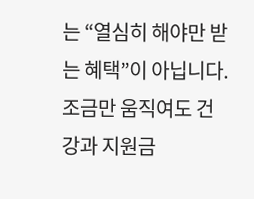는 “열심히 해야만 받는 혜택”이 아닙니다. 조금만 움직여도 건강과 지원금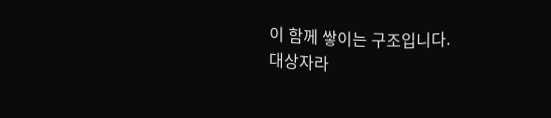이 함께 쌓이는 구조입니다.
대상자라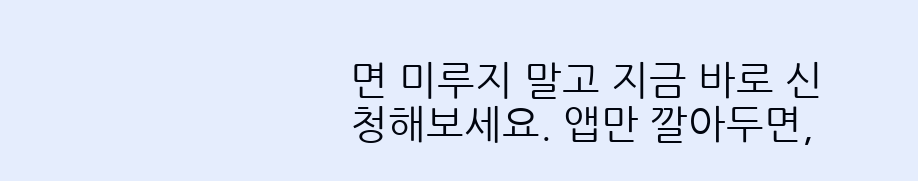면 미루지 말고 지금 바로 신청해보세요. 앱만 깔아두면,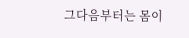그다음부터는 몸이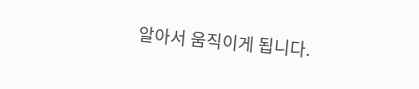알아서 움직이게 됩니다.